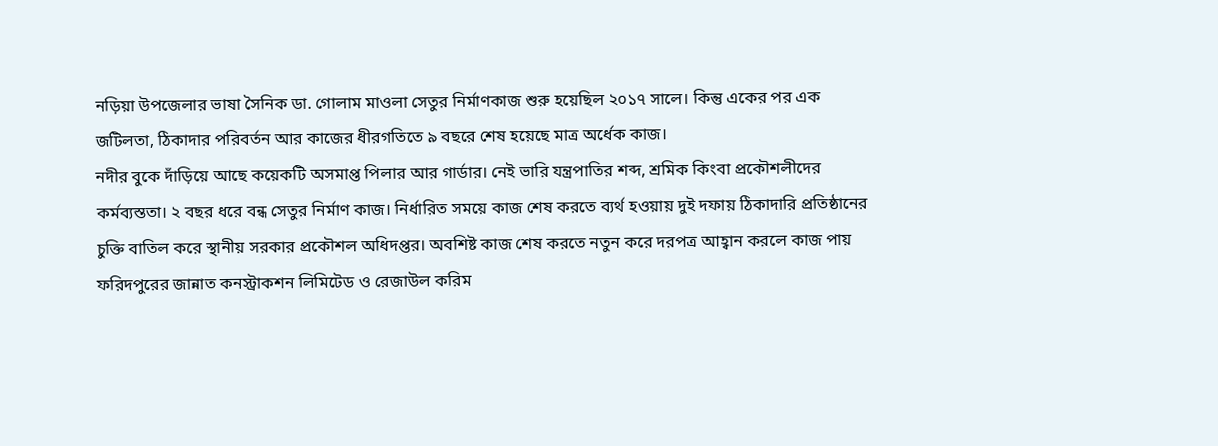নড়িয়া উপজেলার ভাষা সৈনিক ডা. গোলাম মাওলা সেতুর নির্মাণকাজ শুরু হয়েছিল ২০১৭ সালে। কিন্তু একের পর এক জটিলতা, ঠিকাদার পরিবর্তন আর কাজের ধীরগতিতে ৯ বছরে শেষ হয়েছে মাত্র অর্ধেক কাজ।
নদীর বুকে দাঁড়িয়ে আছে কয়েকটি অসমাপ্ত পিলার আর গার্ডার। নেই ভারি যন্ত্রপাতির শব্দ, শ্রমিক কিংবা প্রকৌশলীদের কর্মব্যস্ততা। ২ বছর ধরে বন্ধ সেতুর নির্মাণ কাজ। নির্ধারিত সময়ে কাজ শেষ করতে ব্যর্থ হওয়ায় দুই দফায় ঠিকাদারি প্রতিষ্ঠানের চুক্তি বাতিল করে স্থানীয় সরকার প্রকৌশল অধিদপ্তর। অবশিষ্ট কাজ শেষ করতে নতুন করে দরপত্র আহ্বান করলে কাজ পায় ফরিদপুরের জান্নাত কনস্ট্রাকশন লিমিটেড ও রেজাউল করিম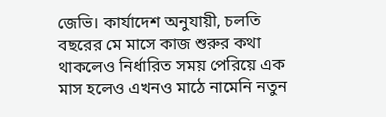জেভি। কার্যাদেশ অনুযায়ী, চলতি বছরের মে মাসে কাজ শুরুর কথা থাকলেও নির্ধারিত সময় পেরিয়ে এক মাস হলেও এখনও মাঠে নামেনি নতুন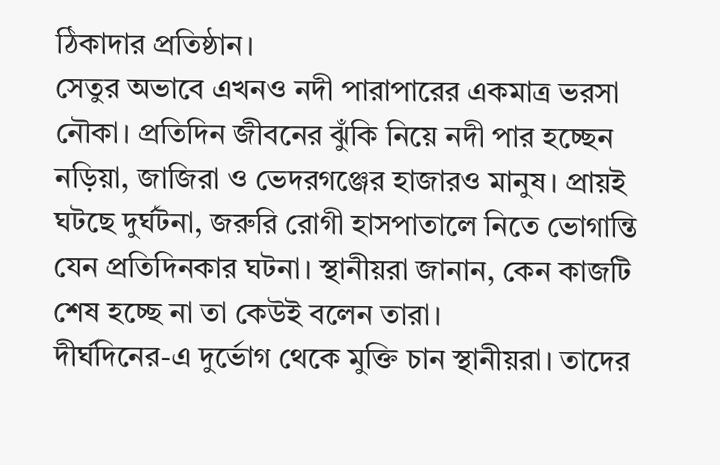ঠিকাদার প্রতিষ্ঠান।
সেতুর অভাবে এখনও নদী পারাপারের একমাত্র ভরসা নৌকা। প্রতিদিন জীবনের ঝুঁকি নিয়ে নদী পার হচ্ছেন নড়িয়া, জাজিরা ও ভেদরগঞ্জের হাজারও মানুষ। প্রায়ই ঘটছে দুর্ঘটনা, জরুরি রোগী হাসপাতালে নিতে ভোগান্তি যেন প্রতিদিনকার ঘটনা। স্থানীয়রা জানান, কেন কাজটি শেষ হচ্ছে না তা কেউই বলেন তারা।
দীর্ঘদিনের-এ দুর্ভোগ থেকে মুক্তি চান স্থানীয়রা। তাদের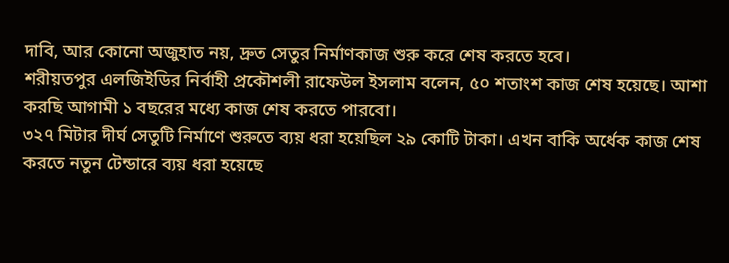দাবি, আর কোনো অজুহাত নয়, দ্রুত সেতুর নির্মাণকাজ শুরু করে শেষ করতে হবে।
শরীয়তপুর এলজিইডির নির্বাহী প্রকৌশলী রাফেউল ইসলাম বলেন, ৫০ শতাংশ কাজ শেষ হয়েছে। আশা করছি আগামী ১ বছরের মধ্যে কাজ শেষ করতে পারবো।
৩২৭ মিটার দীর্ঘ সেতুটি নির্মাণে শুরুতে ব্যয় ধরা হয়েছিল ২৯ কোটি টাকা। এখন বাকি অর্ধেক কাজ শেষ করতে নতুন টেন্ডারে ব্যয় ধরা হয়েছে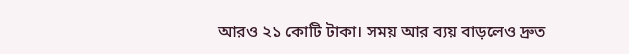আরও ২১ কোটি টাকা। সময় আর ব্যয় বাড়লেও দ্রুত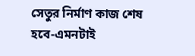সেতুর নির্মাণ কাজ শেষ হবে-এমনটাই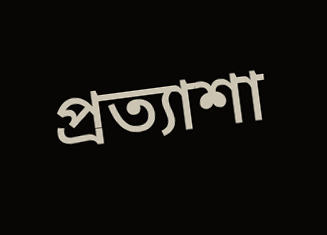প্রত্যাশা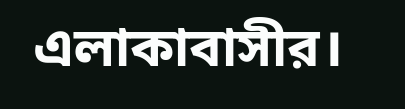এলাকাবাসীর।